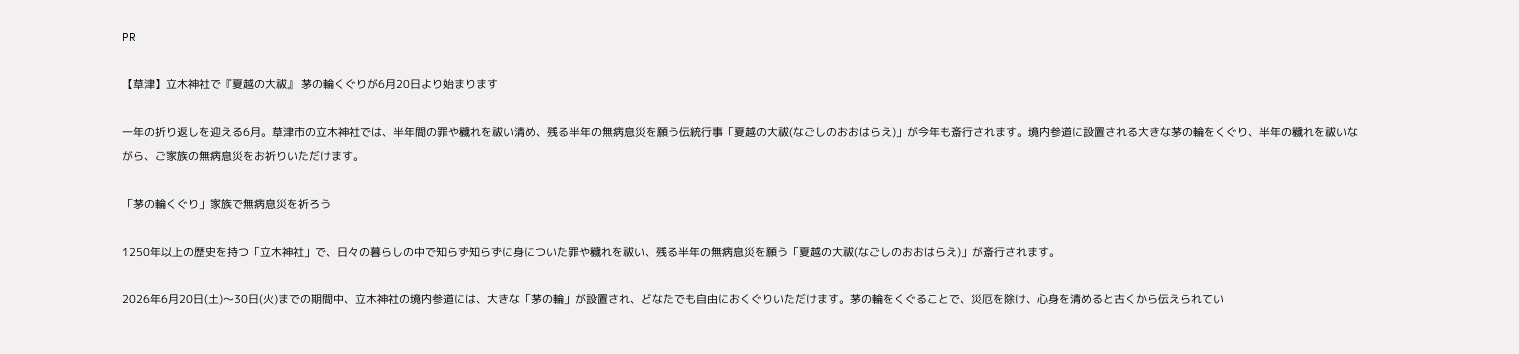PR

【草津】立木神社で『夏越の大祓』 茅の輪くぐりが6月20日より始まります

一年の折り返しを迎える6月。草津市の立木神社では、半年間の罪や穢れを祓い清め、残る半年の無病息災を願う伝統行事「夏越の大祓(なごしのおおはらえ)」が今年も斎行されます。境内参道に設置される大きな茅の輪をくぐり、半年の穢れを祓いながら、ご家族の無病息災をお祈りいただけます。

「茅の輪くぐり」家族で無病息災を祈ろう

1250年以上の歴史を持つ「立木神社」で、日々の暮らしの中で知らず知らずに身についた罪や穢れを祓い、残る半年の無病息災を願う「夏越の大祓(なごしのおおはらえ)」が斎行されます。

2026年6月20日(土)〜30日(火)までの期間中、立木神社の境内参道には、大きな「茅の輪」が設置され、どなたでも自由におくぐりいただけます。茅の輪をくぐることで、災厄を除け、心身を清めると古くから伝えられてい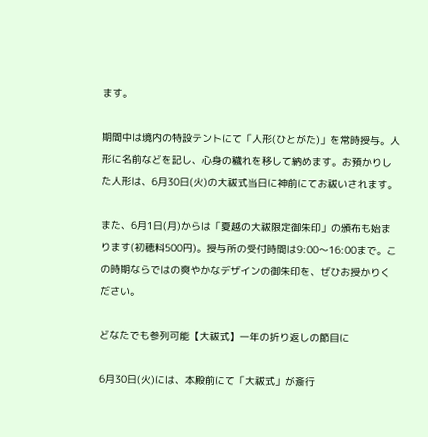ます。

期間中は境内の特設テントにて「人形(ひとがた)」を常時授与。人形に名前などを記し、心身の穢れを移して納めます。お預かりした人形は、6月30日(火)の大祓式当日に神前にてお祓いされます。

また、6月1日(月)からは「夏越の大祓限定御朱印」の頒布も始まります(初穂料500円)。授与所の受付時間は9:00〜16:00まで。この時期ならではの爽やかなデザインの御朱印を、ぜひお授かりください。

どなたでも参列可能【大祓式】一年の折り返しの節目に

6月30日(火)には、本殿前にて「大祓式」が斎行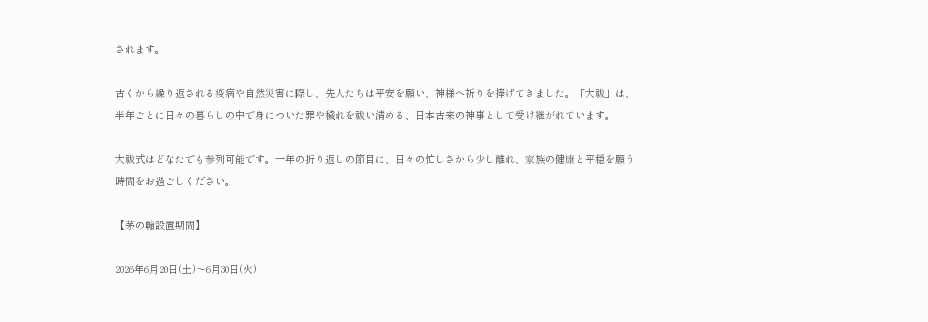されます。

古くから繰り返される疫病や自然災害に際し、先人たちは平安を願い、神様へ祈りを捧げてきました。「大祓」は、半年ごとに日々の暮らしの中で身についた罪や穢れを祓い清める、日本古来の神事として受け継がれています。

大祓式はどなたでも参列可能です。一年の折り返しの節目に、日々の忙しさから少し離れ、家族の健康と平穏を願う時間をお過ごしください。

【茅の輪設置期間】

2026年6月20日(土)〜6月30日(火)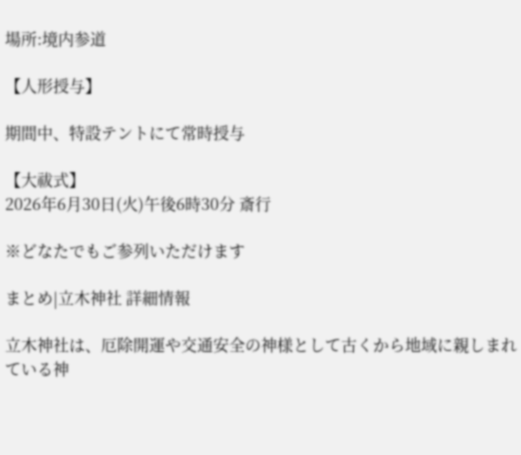場所:境内参道

【人形授与】

期間中、特設テントにて常時授与

【大祓式】
2026年6月30日(火)午後6時30分 斎行

※どなたでもご参列いただけます

まとめ|立木神社 詳細情報

立木神社は、厄除開運や交通安全の神様として古くから地域に親しまれている神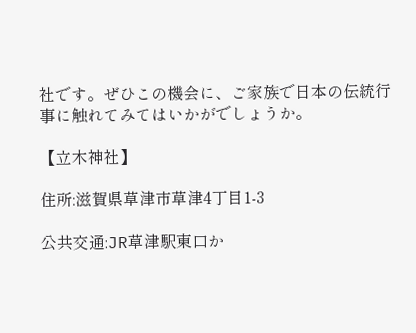社です。ぜひこの機会に、ご家族で日本の伝統行事に触れてみてはいかがでしょうか。

【立木神社】

住所:滋賀県草津市草津4丁目1-3

公共交通:JR草津駅東口か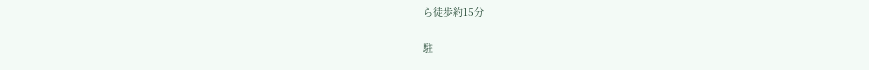ら徒歩約15分

駐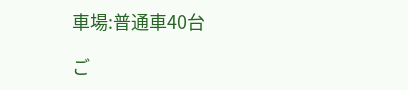車場:普通車40台

ご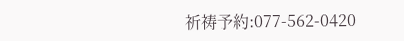祈祷予約:077-562-0420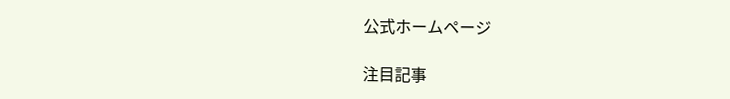公式ホームページ

注目記事